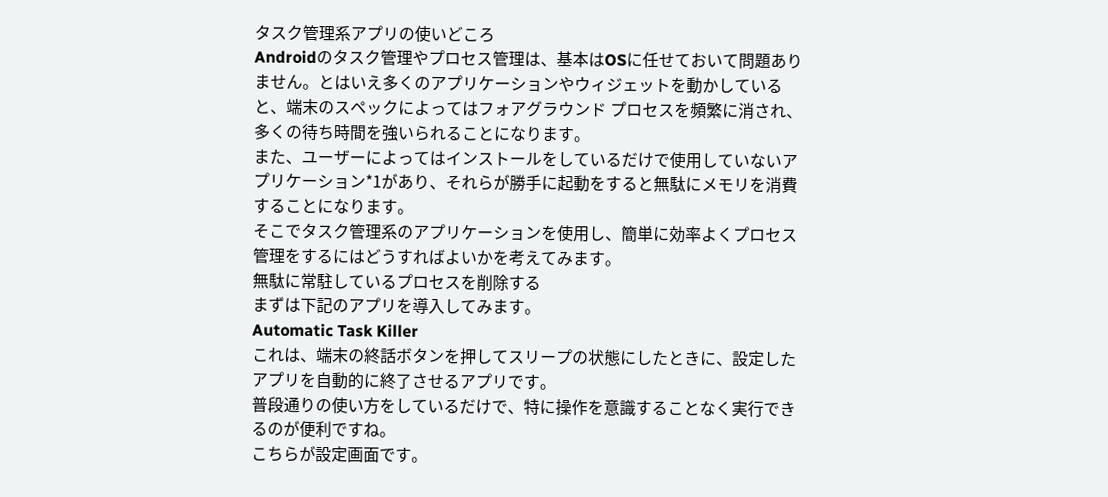タスク管理系アプリの使いどころ
Androidのタスク管理やプロセス管理は、基本はOSに任せておいて問題ありません。とはいえ多くのアプリケーションやウィジェットを動かしていると、端末のスペックによってはフォアグラウンド プロセスを頻繁に消され、多くの待ち時間を強いられることになります。
また、ユーザーによってはインストールをしているだけで使用していないアプリケーション*1があり、それらが勝手に起動をすると無駄にメモリを消費することになります。
そこでタスク管理系のアプリケーションを使用し、簡単に効率よくプロセス管理をするにはどうすればよいかを考えてみます。
無駄に常駐しているプロセスを削除する
まずは下記のアプリを導入してみます。
Automatic Task Killer
これは、端末の終話ボタンを押してスリープの状態にしたときに、設定したアプリを自動的に終了させるアプリです。
普段通りの使い方をしているだけで、特に操作を意識することなく実行できるのが便利ですね。
こちらが設定画面です。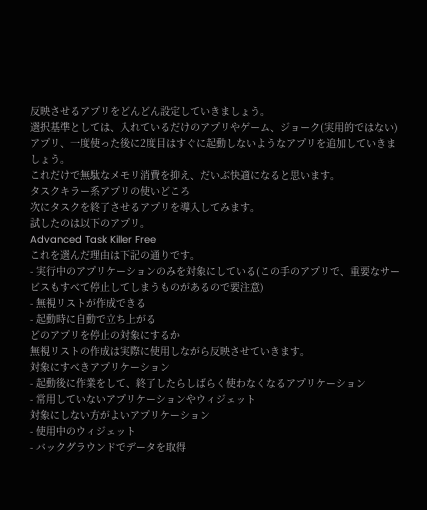反映させるアプリをどんどん設定していきましょう。
選択基準としては、入れているだけのアプリやゲーム、ジョーク(実用的ではない)アプリ、一度使った後に2度目はすぐに起動しないようなアプリを追加していきましょう。
これだけで無駄なメモリ消費を抑え、だいぶ快適になると思います。
タスクキラー系アプリの使いどころ
次にタスクを終了させるアプリを導入してみます。
試したのは以下のアプリ。
Advanced Task Killer Free
これを選んだ理由は下記の通りです。
- 実行中のアプリケーションのみを対象にしている(この手のアプリで、重要なサービスもすべて停止してしまうものがあるので要注意)
- 無視リストが作成できる
- 起動時に自動で立ち上がる
どのアプリを停止の対象にするか
無視リストの作成は実際に使用しながら反映させていきます。
対象にすべきアプリケーション
- 起動後に作業をして、終了したらしばらく使わなくなるアプリケーション
- 常用していないアプリケーションやウィジェット
対象にしない方がよいアプリケーション
- 使用中のウィジェット
- バックグラウンドでデータを取得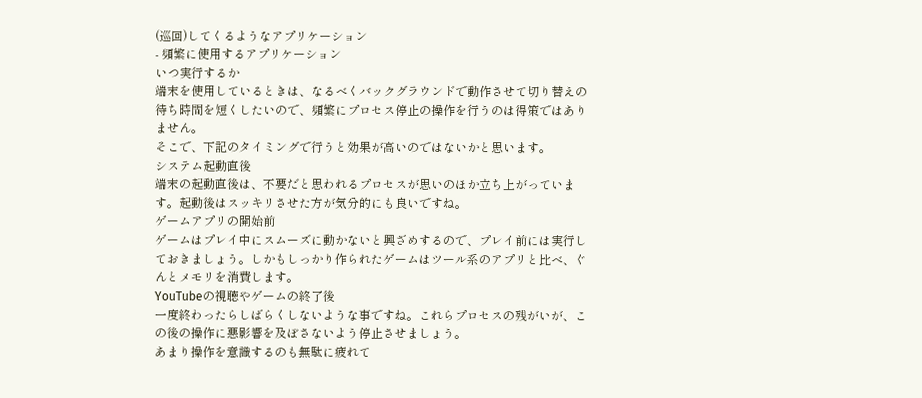(巡回)してくるようなアプリケーション
- 頻繁に使用するアプリケーション
いつ実行するか
端末を使用しているときは、なるべくバックグラウンドで動作させて切り替えの待ち時間を短くしたいので、頻繁にプロセス停止の操作を行うのは得策ではありません。
そこで、下記のタイミングで行うと効果が高いのではないかと思います。
システム起動直後
端末の起動直後は、不要だと思われるプロセスが思いのほか立ち上がっています。起動後はスッキリさせた方が気分的にも良いですね。
ゲームアプリの開始前
ゲームはプレイ中にスムーズに動かないと興ざめするので、プレイ前には実行しておきましょう。しかもしっかり作られたゲームはツール系のアプリと比べ、ぐんとメモリを消費します。
YouTubeの視聴やゲームの終了後
一度終わったらしばらくしないような事ですね。これらプロセスの残がいが、この後の操作に悪影響を及ぼさないよう停止させましょう。
あまり操作を意識するのも無駄に疲れて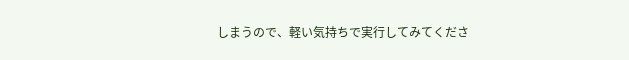しまうので、軽い気持ちで実行してみてくださ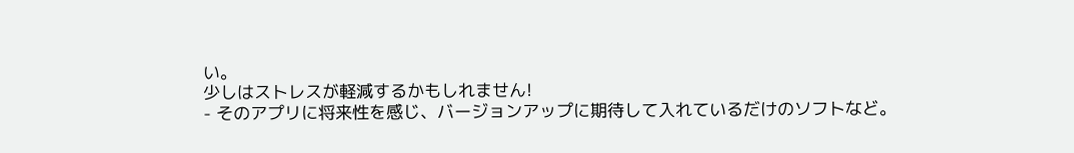い。
少しはストレスが軽減するかもしれません!
- そのアプリに将来性を感じ、バージョンアップに期待して入れているだけのソフトなど。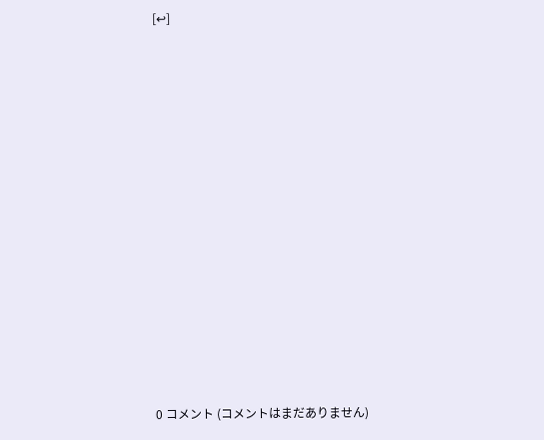[↩]

















0 コメント (コメントはまだありません)